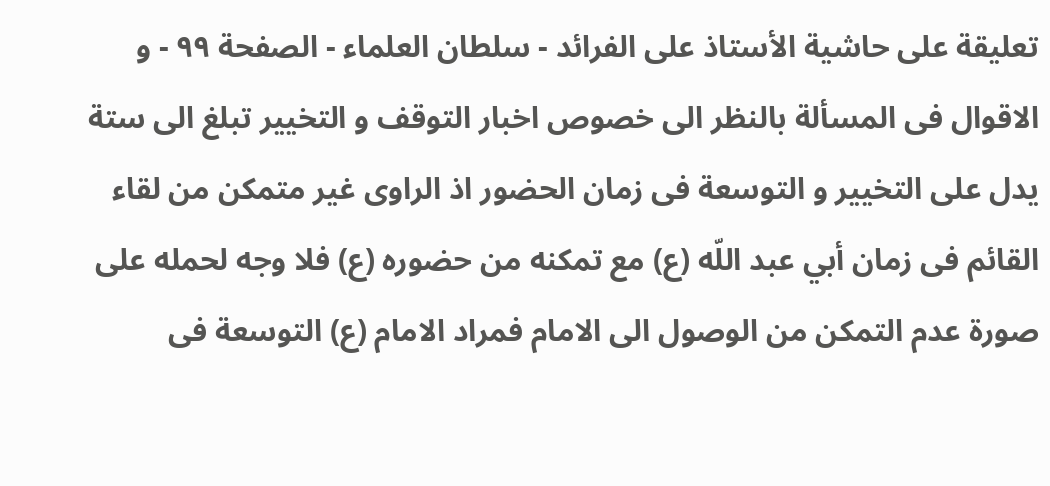تعليقة على حاشية الأستاذ على الفرائد - سلطان العلماء - الصفحة ٩٩ - و الاقوال فى المسألة بالنظر الى خصوص اخبار التوقف و التخيير تبلغ الى ستة
يدل على التخيير و التوسعة فى زمان الحضور اذ الراوى غير متمكن من لقاء القائم فى زمان أبي عبد اللّه (ع) مع تمكنه من حضوره (ع) فلا وجه لحمله على صورة عدم التمكن من الوصول الى الامام فمراد الامام (ع) التوسعة فى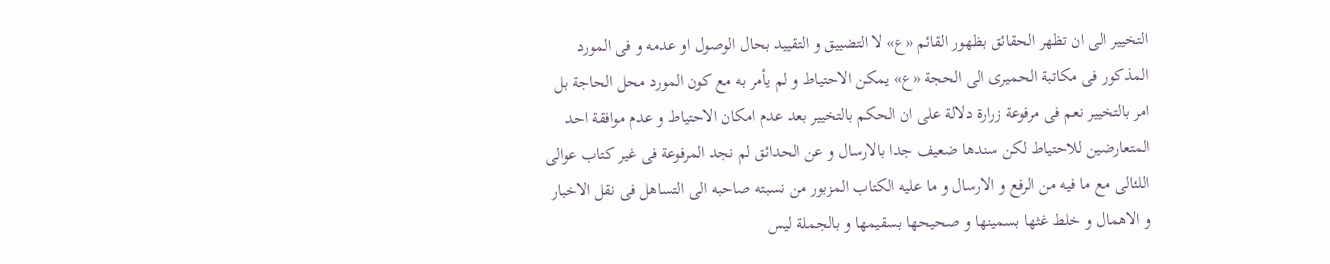التخيير الى ان تظهر الحقائق بظهور القائم «ع» لا التضييق و التقييد بحال الوصول او عدمه و فى المورد المذكور فى مكاتبة الحميرى الى الحجة «ع» يمكن الاحتياط و لم يأمر به مع كون المورد محل الحاجة بل امر بالتخيير نعم فى مرفوعة زرارة دلالة على ان الحكم بالتخيير بعد عدم امكان الاحتياط و عدم موافقة احد المتعارضين للاحتياط لكن سندها ضعيف جدا بالارسال و عن الحدائق لم نجد المرفوعة فى غير كتاب عوالى اللئالى مع ما فيه من الرفع و الارسال و ما عليه الكتاب المزبور من نسبته صاحبه الى التساهل فى نقل الاخبار و الاهمال و خلط غثها بسمينها و صحيحها بسقيمها و بالجملة ليس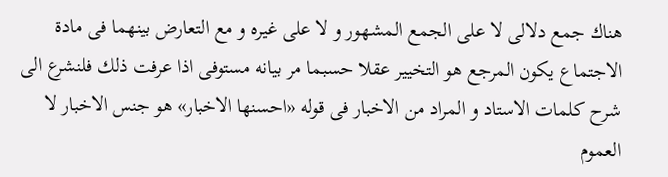هناك جمع دلالى لا على الجمع المشهور و لا على غيره و مع التعارض بينهما فى مادة الاجتماع يكون المرجع هو التخيير عقلا حسبما مر بيانه مستوفى اذا عرفت ذلك فلنشرع الى شرح كلمات الاستاد و المراد من الاخبار فى قوله «احسنها الاخبار» هو جنس الاخبار لا العموم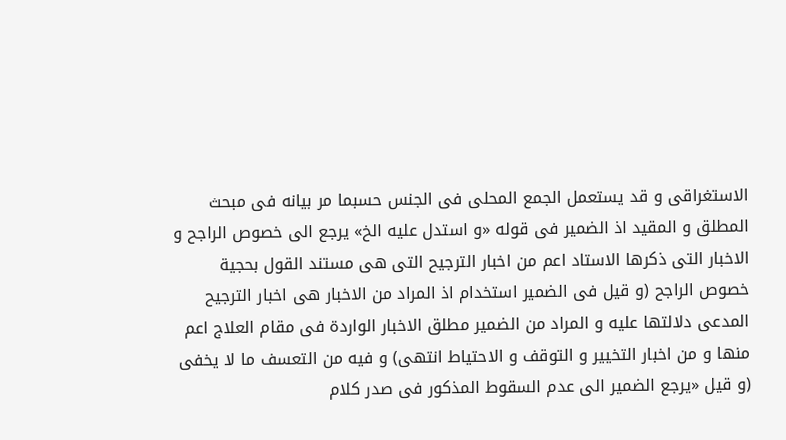الاستغراقى و قد يستعمل الجمع المحلى فى الجنس حسبما مر بيانه فى مبحث المطلق و المقيد اذ الضمير فى قوله «و استدل عليه الخ» يرجع الى خصوص الراجح و الاخبار التى ذكرها الاستاد اعم من اخبار الترجيح التى هى مستند القول بحجية خصوص الراجح (و قيل فى الضمير استخدام اذ المراد من الاخبار هى اخبار الترجيح المدعى دلالتها عليه و المراد من الضمير مطلق الاخبار الواردة فى مقام العلاج اعم منها و من اخبار التخيير و التوقف و الاحتياط انتهى) و فيه من التعسف ما لا يخفى (و قيل «يرجع الضمير الى عدم السقوط المذكور فى صدر كلام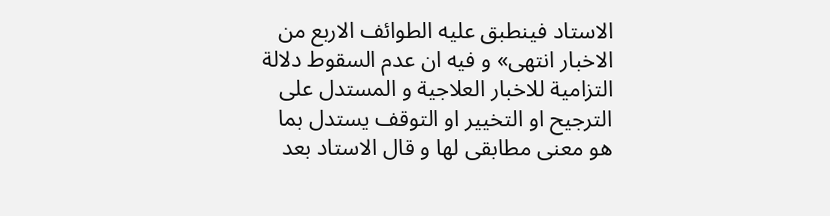الاستاد فينطبق عليه الطوائف الاربع من الاخبار انتهى» و فيه ان عدم السقوط دلالة التزامية للاخبار العلاجية و المستدل على الترجيح او التخيير او التوقف يستدل بما هو معنى مطابقى لها و قال الاستاد بعد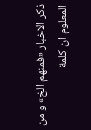ذكر الاخبار «فمنهم الخ» و من المعلوم ان كلمة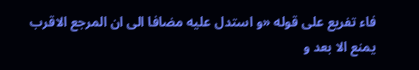فاء تفريع على قوله «و استدل عليه مضافا الى ان المرجع الاقرب يمنع الا بعد و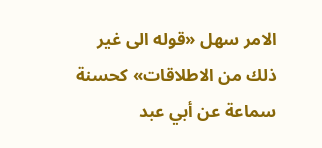الامر سهل «قوله الى غير ذلك من الاطلاقات» كحسنة سماعة عن أبي عبد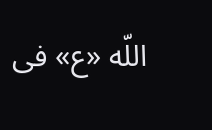اللّه «ع» فى